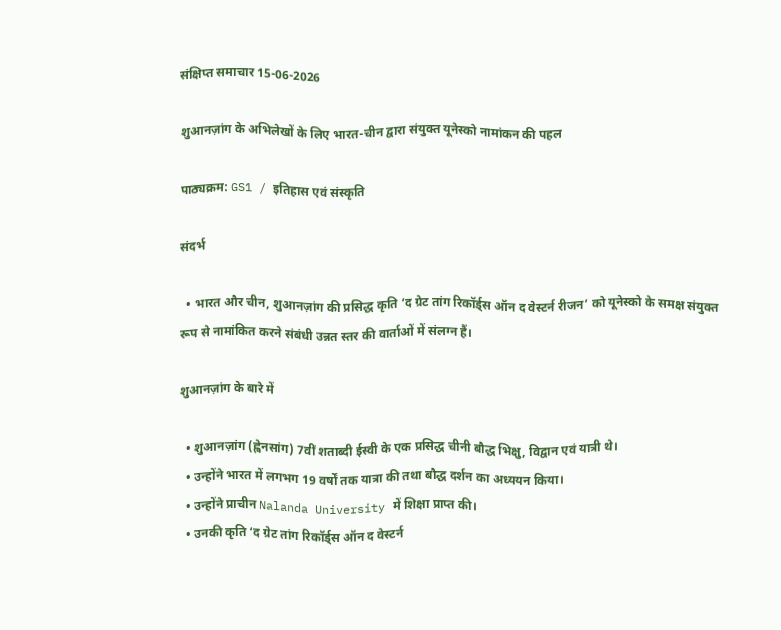संक्षिप्त समाचार 15-06-2026

शुआनज़ांग के अभिलेखों के लिए भारत-चीन द्वारा संयुक्त यूनेस्को नामांकन की पहल

पाठ्यक्रम: GS1 / इतिहास एवं संस्कृति

संदर्भ

  • भारत और चीन, शुआनज़ांग की प्रसिद्ध कृति ‘द ग्रेट तांग रिकॉर्ड्स ऑन द वेस्टर्न रीजन’ को यूनेस्को के समक्ष संयुक्त रूप से नामांकित करने संबंधी उन्नत स्तर की वार्ताओं में संलग्न हैं।

शुआनज़ांग के बारे में

  • शुआनज़ांग (ह्वेनसांग) 7वीं शताब्दी ईस्वी के एक प्रसिद्ध चीनी बौद्ध भिक्षु, विद्वान एवं यात्री थे।
  • उन्होंने भारत में लगभग 19 वर्षों तक यात्रा की तथा बौद्ध दर्शन का अध्ययन किया।
  • उन्होंने प्राचीन Nalanda University में शिक्षा प्राप्त की।
  • उनकी कृति ‘द ग्रेट तांग रिकॉर्ड्स ऑन द वेस्टर्न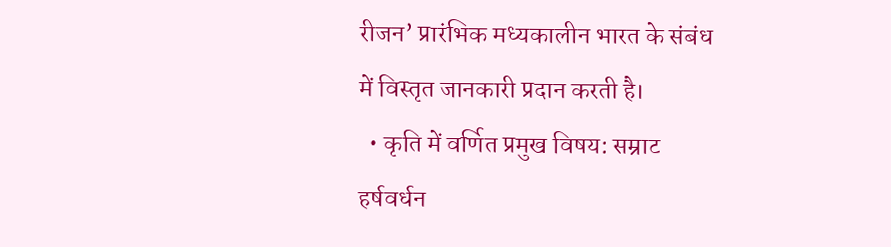रीजन’ प्रारंभिक मध्यकालीन भारत के संबंध में विस्तृत जानकारी प्रदान करती है।
  • कृति में वर्णित प्रमुख विषय: सम्राट हर्षवर्धन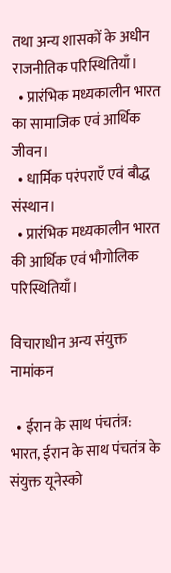तथा अन्य शासकों के अधीन राजनीतिक परिस्थितियाँ।
  • प्रारंभिक मध्यकालीन भारत का सामाजिक एवं आर्थिक जीवन।
  • धार्मिक परंपराएँ एवं बौद्ध संस्थान।
  • प्रारंभिक मध्यकालीन भारत की आर्थिक एवं भौगोलिक परिस्थितियाँ।

विचाराधीन अन्य संयुक्त नामांकन

  • ईरान के साथ पंचतंत्र: भारत, ईरान के साथ पंचतंत्र के संयुक्त यूनेस्को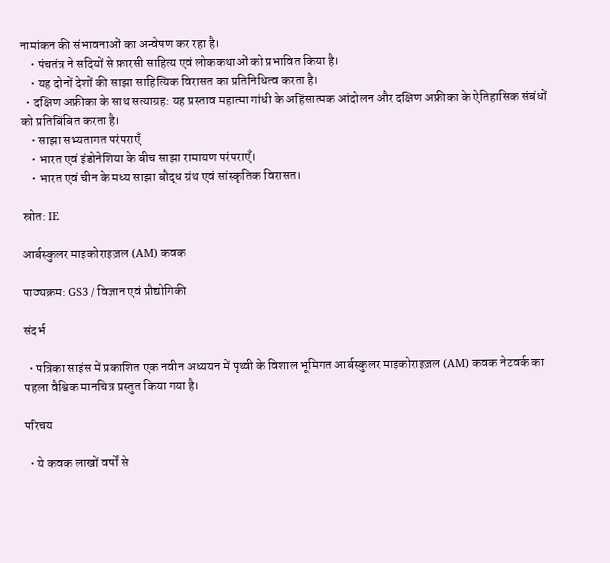नामांकन की संभावनाओं का अन्वेषण कर रहा है।
    • पंचतंत्र ने सदियों से फ़ारसी साहित्य एवं लोककथाओं को प्रभावित किया है।
    • यह दोनों देशों की साझा साहित्यिक विरासत का प्रतिनिधित्व करता है।
  • दक्षिण अफ्रीका के साथ सत्याग्रह: यह प्रस्ताव महात्मा गांधी के अहिंसात्मक आंदोलन और दक्षिण अफ्रीका के ऐतिहासिक संबंधों को प्रतिबिंबित करता है।
    • साझा सभ्यतागत परंपराएँ
    • भारत एवं इंडोनेशिया के बीच साझा रामायण परंपराएँ।
    • भारत एवं चीन के मध्य साझा बौद्ध ग्रंथ एवं सांस्कृतिक विरासत।

स्रोत: IE

आर्बस्कुलर माइकोराइज़ल (AM) कवक

पाठ्यक्रम: GS3 / विज्ञान एवं प्रौद्योगिकी

संदर्भ

  • पत्रिका साइंस में प्रकाशित एक नवीन अध्ययन में पृथ्वी के विशाल भूमिगत आर्बस्कुलर माइकोराइज़ल (AM) कवक नेटवर्क का पहला वैश्विक मानचित्र प्रस्तुत किया गया है।

परिचय

  • ये कवक लाखों वर्षों से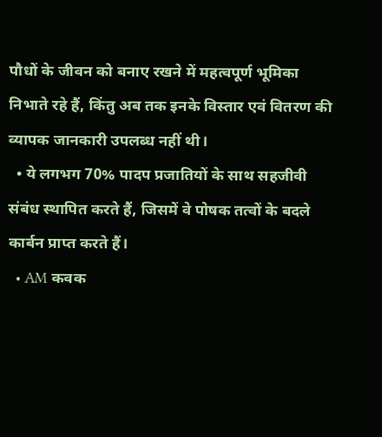पौधों के जीवन को बनाए रखने में महत्वपूर्ण भूमिका निभाते रहे हैं, किंतु अब तक इनके विस्तार एवं वितरण की व्यापक जानकारी उपलब्ध नहीं थी।
  • ये लगभग 70% पादप प्रजातियों के साथ सहजीवी संबंध स्थापित करते हैं, जिसमें वे पोषक तत्वों के बदले कार्बन प्राप्त करते हैं।
  • AM कवक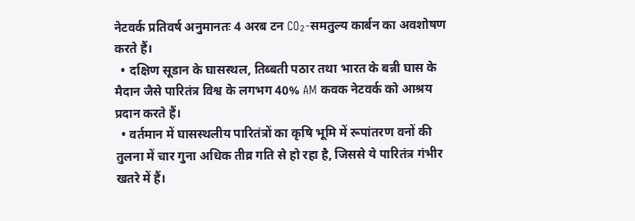नेटवर्क प्रतिवर्ष अनुमानतः 4 अरब टन CO₂-समतुल्य कार्बन का अवशोषण करते हैं।
  • दक्षिण सूडान के घासस्थल, तिब्बती पठार तथा भारत के बन्नी घास के मैदान जैसे पारितंत्र विश्व के लगभग 40% AM कवक नेटवर्क को आश्रय प्रदान करते हैं।
  • वर्तमान में घासस्थलीय पारितंत्रों का कृषि भूमि में रूपांतरण वनों की तुलना में चार गुना अधिक तीव्र गति से हो रहा है, जिससे ये पारितंत्र गंभीर खतरे में हैं।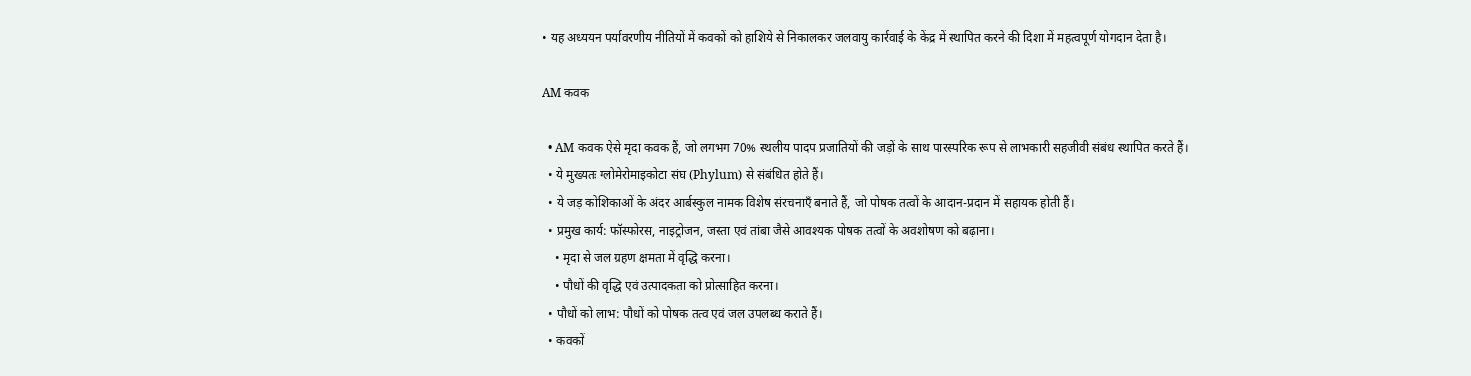• यह अध्ययन पर्यावरणीय नीतियों में कवकों को हाशिये से निकालकर जलवायु कार्रवाई के केंद्र में स्थापित करने की दिशा में महत्वपूर्ण योगदान देता है।

AM कवक

  • AM कवक ऐसे मृदा कवक हैं, जो लगभग 70% स्थलीय पादप प्रजातियों की जड़ों के साथ पारस्परिक रूप से लाभकारी सहजीवी संबंध स्थापित करते हैं।
  • ये मुख्यतः ग्लोमेरोमाइकोटा संघ (Phylum) से संबंधित होते हैं।
  • ये जड़ कोशिकाओं के अंदर आर्बस्कुल नामक विशेष संरचनाएँ बनाते हैं, जो पोषक तत्वों के आदान-प्रदान में सहायक होती हैं।
  • प्रमुख कार्य: फॉस्फोरस, नाइट्रोजन, जस्ता एवं तांबा जैसे आवश्यक पोषक तत्वों के अवशोषण को बढ़ाना।
    • मृदा से जल ग्रहण क्षमता में वृद्धि करना।
    • पौधों की वृद्धि एवं उत्पादकता को प्रोत्साहित करना।
  • पौधों को लाभ: पौधों को पोषक तत्व एवं जल उपलब्ध कराते हैं।
  • कवकों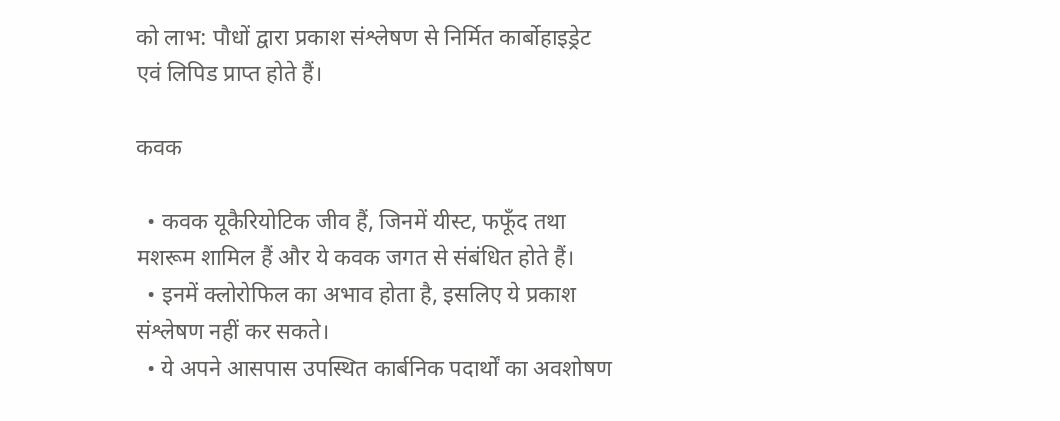को लाभ: पौधों द्वारा प्रकाश संश्लेषण से निर्मित कार्बोहाइड्रेट एवं लिपिड प्राप्त होते हैं।

कवक

  • कवक यूकैरियोटिक जीव हैं, जिनमें यीस्ट, फफूँद तथा मशरूम शामिल हैं और ये कवक जगत से संबंधित होते हैं।
  • इनमें क्लोरोफिल का अभाव होता है, इसलिए ये प्रकाश संश्लेषण नहीं कर सकते।
  • ये अपने आसपास उपस्थित कार्बनिक पदार्थों का अवशोषण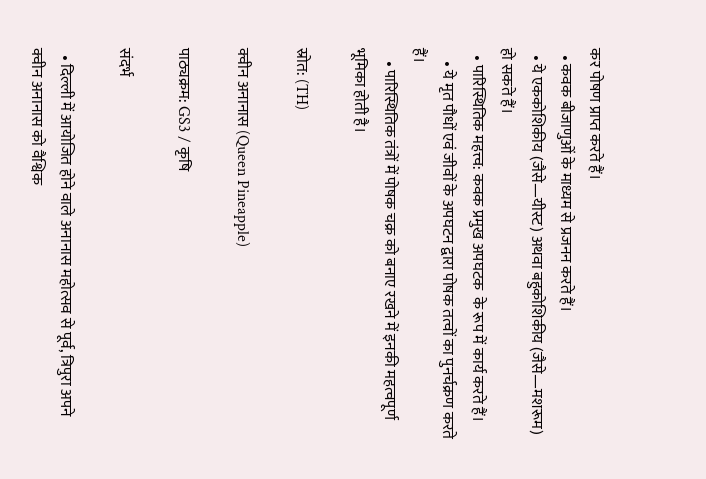कर पोषण प्राप्त करते हैं।
  • कवक बीजाणुओं के माध्यम से प्रजनन करते हैं।
  • ये एककोशिकीय (जैसे—यीस्ट) अथवा बहुकोशिकीय (जैसे—मशरूम) हो सकते हैं।
  • पारिस्थितिक महत्त्व: कवक प्रमुख अपघटक  के रूप में कार्य करते हैं।
    • ये मृत पौधों एवं जीवों के अपघटन द्वारा पोषक तत्वों का पुनर्चक्रण करते हैं।
    • पारिस्थितिक तंत्रों में पोषक चक्र को बनाए रखने में इनकी महत्वपूर्ण भूमिका होती है।

स्रोत: (TH)

क्वीन अनानास (Queen Pineapple)

पाठ्यक्रम: GS3 / कृषि

संदर्भ

  • दिल्ली में आयोजित होने वाले अनानास महोत्सव से पूर्व, त्रिपुरा अपने क्वीन अनानास को वैश्विक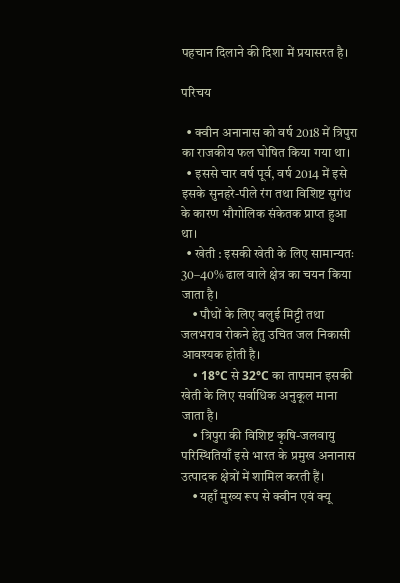पहचान दिलाने की दिशा में प्रयासरत है।

परिचय

  • क्वीन अनानास को वर्ष 2018 में त्रिपुरा का राजकीय फल घोषित किया गया था।
  • इससे चार वर्ष पूर्व, वर्ष 2014 में इसे इसके सुनहरे-पीले रंग तथा विशिष्ट सुगंध के कारण भौगोलिक संकेतक प्राप्त हुआ था।
  • खेती : इसकी खेती के लिए सामान्यतः 30–40% ढाल वाले क्षेत्र का चयन किया जाता है।
    • पौधों के लिए बलुई मिट्टी तथा जलभराव रोकने हेतु उचित जल निकासी आवश्यक होती है।
    • 18°C से 32°C का तापमान इसकी खेती के लिए सर्वाधिक अनुकूल माना जाता है।
    • त्रिपुरा की विशिष्ट कृषि-जलवायु परिस्थितियाँ इसे भारत के प्रमुख अनानास उत्पादक क्षेत्रों में शामिल करती हैं।
    • यहाँ मुख्य रूप से क्वीन एवं क्यू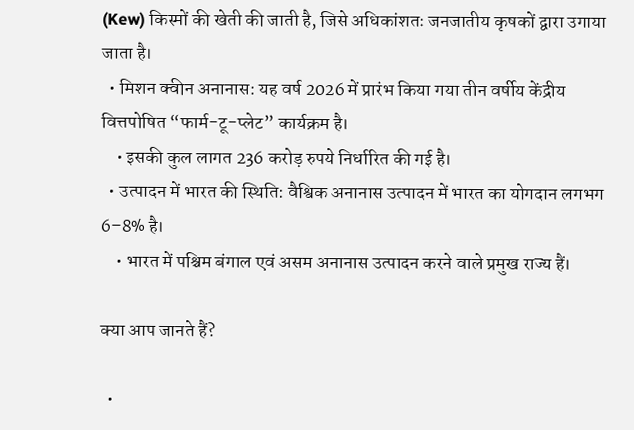(Kew) किस्मों की खेती की जाती है, जिसे अधिकांशतः जनजातीय कृषकों द्वारा उगाया जाता है।
  • मिशन क्वीन अनानास: यह वर्ष 2026 में प्रारंभ किया गया तीन वर्षीय केंद्रीय वित्तपोषित “फार्म-टू-प्लेट” कार्यक्रम है।
    • इसकी कुल लागत 236 करोड़ रुपये निर्धारित की गई है।
  • उत्पादन में भारत की स्थिति: वैश्विक अनानास उत्पादन में भारत का योगदान लगभग 6–8% है।
    • भारत में पश्चिम बंगाल एवं असम अनानास उत्पादन करने वाले प्रमुख राज्य हैं।

क्या आप जानते हैं?

  •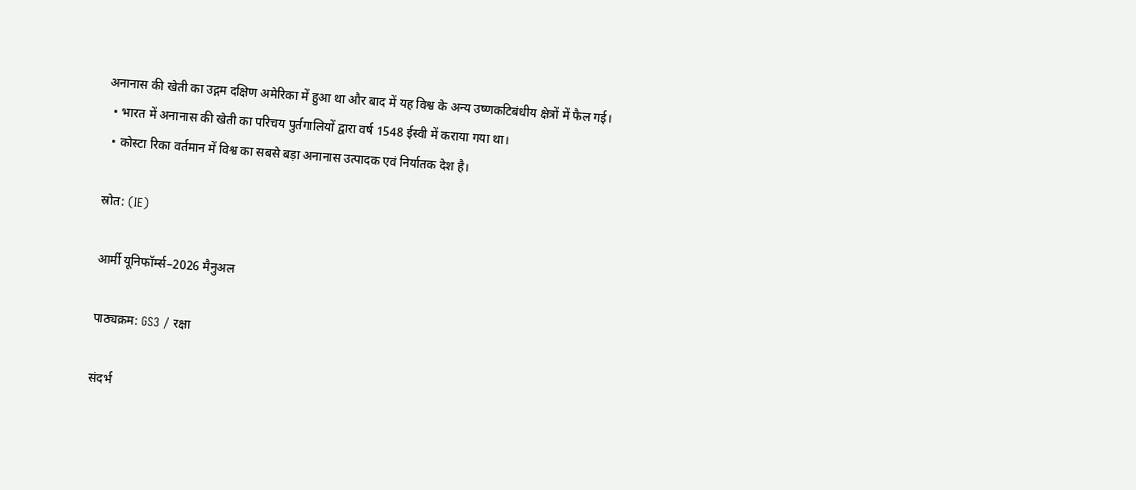अनानास की खेती का उद्गम दक्षिण अमेरिका में हुआ था और बाद में यह विश्व के अन्य उष्णकटिबंधीय क्षेत्रों में फैल गई।
  • भारत में अनानास की खेती का परिचय पुर्तगालियों द्वारा वर्ष 1548 ईस्वी में कराया गया था।
  • कोस्टा रिका वर्तमान में विश्व का सबसे बड़ा अनानास उत्पादक एवं निर्यातक देश है।

स्रोत: (IE)

आर्मी यूनिफॉर्म्स–2026 मैनुअल

पाठ्यक्रम: GS3 / रक्षा

संदर्भ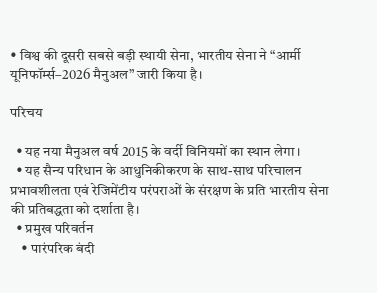• विश्व की दूसरी सबसे बड़ी स्थायी सेना, भारतीय सेना ने “आर्मी यूनिफॉर्म्स–2026 मैनुअल” जारी किया है।

परिचय

  • यह नया मैनुअल वर्ष 2015 के वर्दी विनियमों का स्थान लेगा।
  • यह सैन्य परिधान के आधुनिकीकरण के साथ-साथ परिचालन प्रभावशीलता एवं रेजिमेंटीय परंपराओं के संरक्षण के प्रति भारतीय सेना की प्रतिबद्धता को दर्शाता है।
  • प्रमुख परिवर्तन
    • पारंपरिक बंदी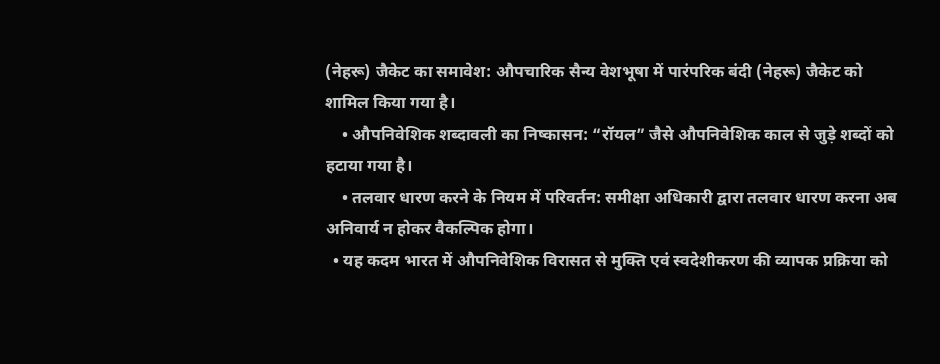(नेहरू) जैकेट का समावेश: औपचारिक सैन्य वेशभूषा में पारंपरिक बंदी (नेहरू) जैकेट को शामिल किया गया है।
    • औपनिवेशिक शब्दावली का निष्कासन: “रॉयल” जैसे औपनिवेशिक काल से जुड़े शब्दों को हटाया गया है।
    • तलवार धारण करने के नियम में परिवर्तन: समीक्षा अधिकारी द्वारा तलवार धारण करना अब अनिवार्य न होकर वैकल्पिक होगा।
  • यह कदम भारत में औपनिवेशिक विरासत से मुक्ति एवं स्वदेशीकरण की व्यापक प्रक्रिया को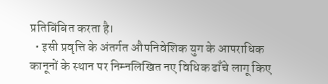प्रतिबिंबित करता है।
  • इसी प्रवृत्ति के अंतर्गत औपनिवेशिक युग के आपराधिक कानूनों के स्थान पर निम्नलिखित नए विधिक ढाँचे लागू किए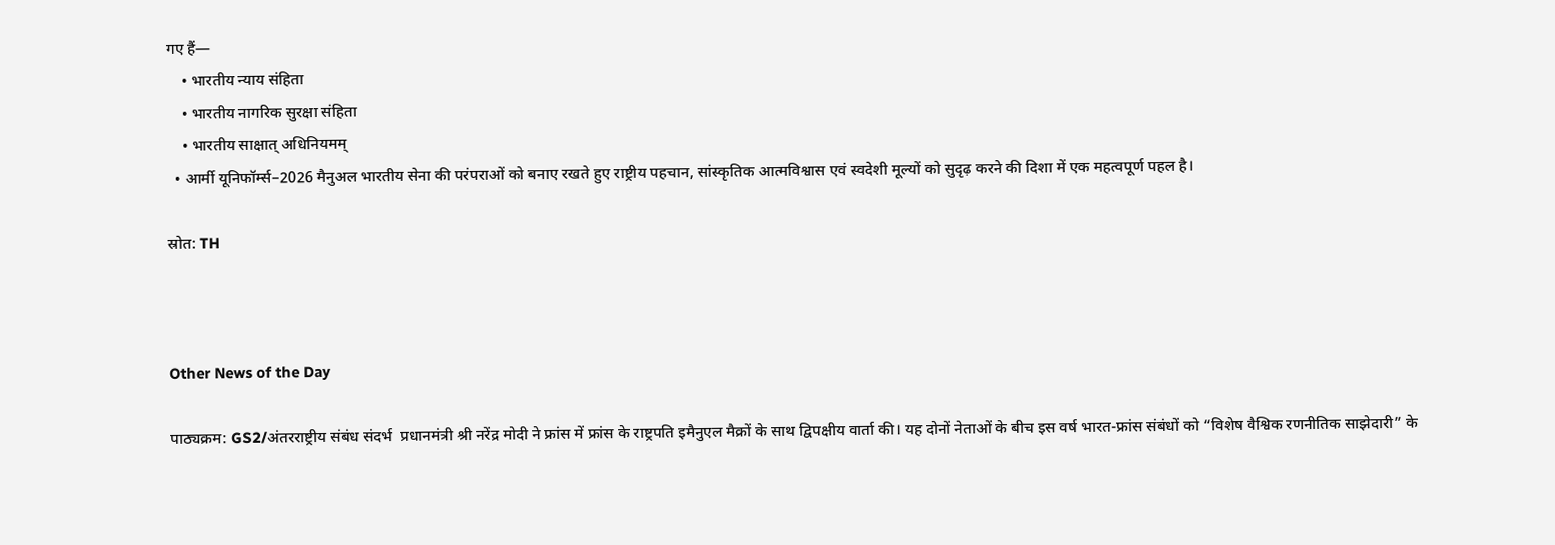गए हैं—
    • भारतीय न्याय संहिता
    • भारतीय नागरिक सुरक्षा संहिता
    • भारतीय साक्षात् अधिनियमम्
  • आर्मी यूनिफॉर्म्स–2026 मैनुअल भारतीय सेना की परंपराओं को बनाए रखते हुए राष्ट्रीय पहचान, सांस्कृतिक आत्मविश्वास एवं स्वदेशी मूल्यों को सुदृढ़ करने की दिशा में एक महत्वपूर्ण पहल है।

स्रोत: TH



Other News of the Day

पाठ्यक्रम: GS2/अंतरराष्ट्रीय संबंध संदर्भ  प्रधानमंत्री श्री नरेंद्र मोदी ने फ्रांस में फ्रांस के राष्ट्रपति इमैनुएल मैक्रों के साथ द्विपक्षीय वार्ता की। यह दोनों नेताओं के बीच इस वर्ष भारत-फ्रांस संबंधों को “विशेष वैश्विक रणनीतिक साझेदारी” के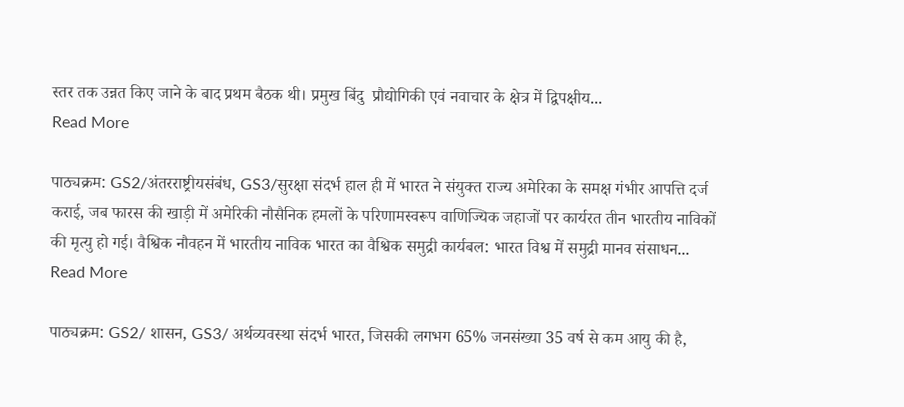स्तर तक उन्नत किए जाने के बाद प्रथम बैठक थी। प्रमुख बिंदु  प्रौद्योगिकी एवं नवाचार के क्षेत्र में द्विपक्षीय...
Read More

पाठ्यक्रम: GS2/अंतरराष्ट्रीयसंबंध, GS3/सुरक्षा संदर्भ हाल ही में भारत ने संयुक्त राज्य अमेरिका के समक्ष गंभीर आपत्ति दर्ज कराई, जब फारस की खाड़ी में अमेरिकी नौसैनिक हमलों के परिणामस्वरूप वाणिज्यिक जहाजों पर कार्यरत तीन भारतीय नाविकों की मृत्यु हो गई। वैश्विक नौवहन में भारतीय नाविक भारत का वैश्विक समुद्री कार्यबल: भारत विश्व में समुद्री मानव संसाधन...
Read More

पाठ्यक्रम: GS2/ शासन, GS3/ अर्थव्यवस्था संदर्भ भारत, जिसकी लगभग 65% जनसंख्या 35 वर्ष से कम आयु की है,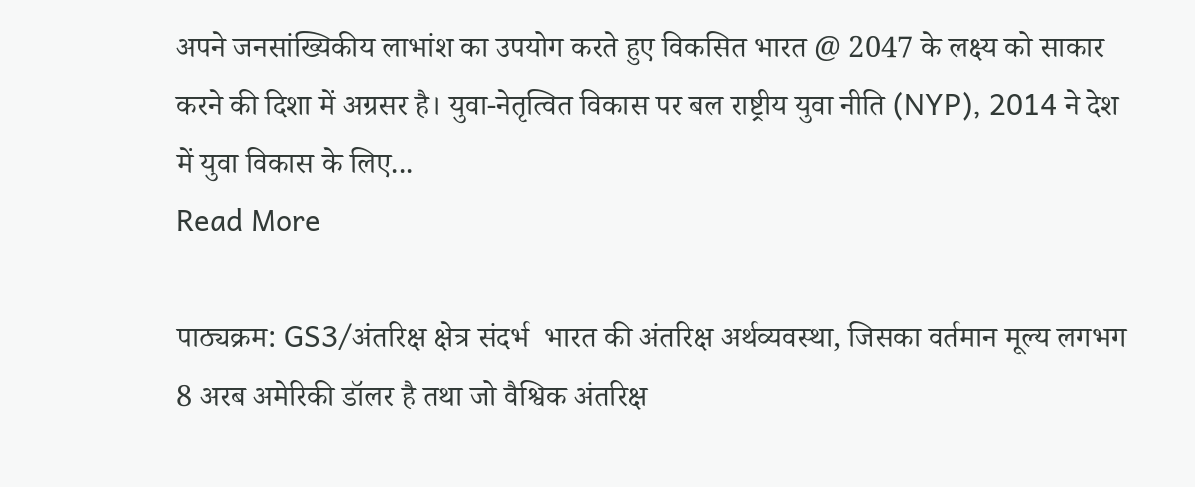अपने जनसांख्यिकीय लाभांश का उपयोग करते हुए विकसित भारत @ 2047 के लक्ष्य को साकार करने की दिशा में अग्रसर है। युवा-नेतृत्वित विकास पर बल राष्ट्रीय युवा नीति (NYP), 2014 ने देश में युवा विकास के लिए...
Read More

पाठ्यक्रम: GS3/अंतरिक्ष क्षेत्र संदर्भ  भारत की अंतरिक्ष अर्थव्यवस्था, जिसका वर्तमान मूल्य लगभग 8 अरब अमेरिकी डॉलर है तथा जो वैश्विक अंतरिक्ष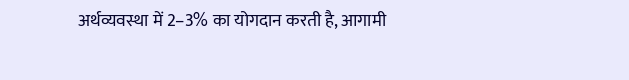अर्थव्यवस्था में 2–3% का योगदान करती है, आगामी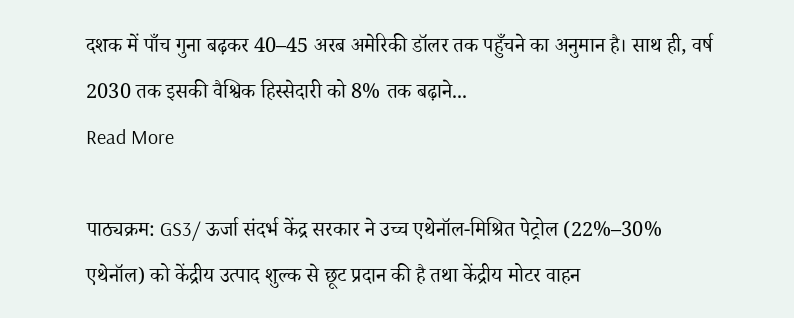दशक में पाँच गुना बढ़कर 40–45 अरब अमेरिकी डॉलर तक पहुँचने का अनुमान है। साथ ही, वर्ष 2030 तक इसकी वैश्विक हिस्सेदारी को 8% तक बढ़ाने...
Read More

पाठ्यक्रम: GS3/ ऊर्जा संदर्भ केंद्र सरकार ने उच्च एथेनॉल-मिश्रित पेट्रोल (22%–30% एथेनॉल) को केंद्रीय उत्पाद शुल्क से छूट प्रदान की है तथा केंद्रीय मोटर वाहन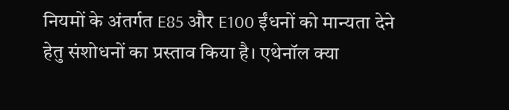नियमों के अंतर्गत E85 और E100 ईंधनों को मान्यता देने हेतु संशोधनों का प्रस्ताव किया है। एथेनॉल क्या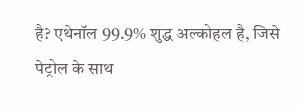है? एथेनॉल 99.9% शुद्ध अल्कोहल है, जिसे पेट्रोल के साथ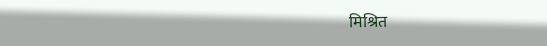मिश्रित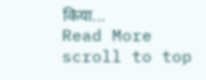किया...
Read More
scroll to top